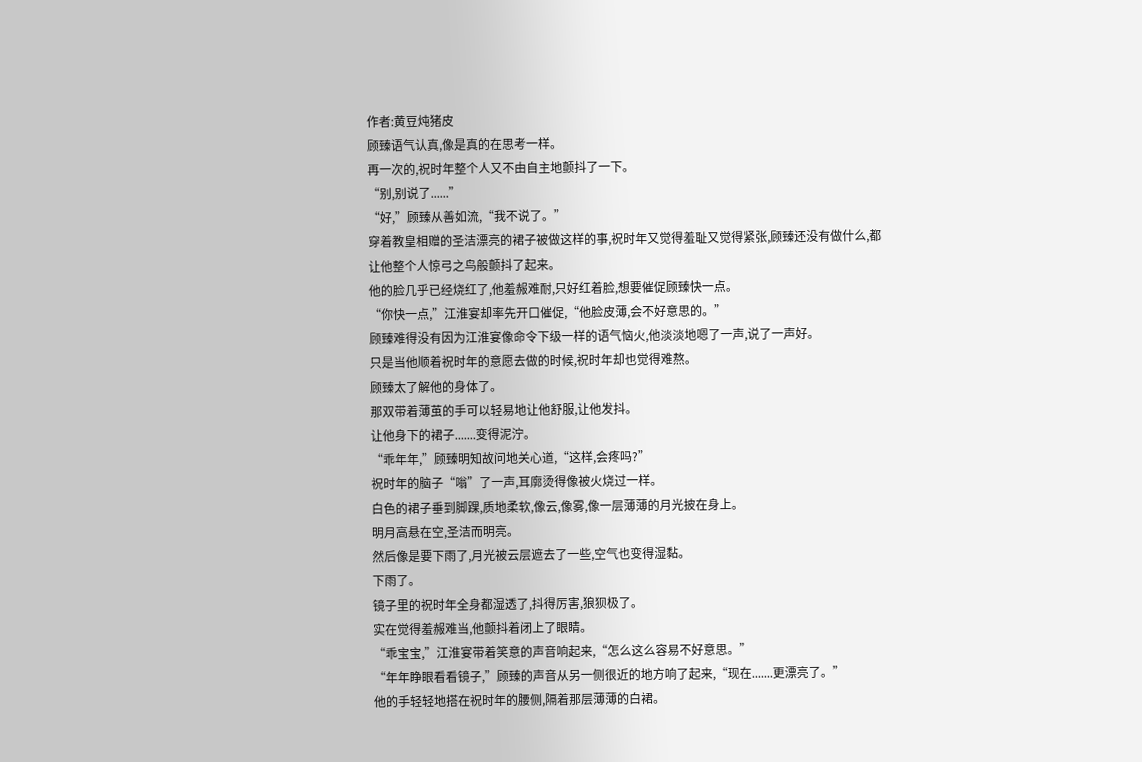作者:黄豆炖猪皮
顾臻语气认真,像是真的在思考一样。
再一次的,祝时年整个人又不由自主地颤抖了一下。
“别,别说了......”
“好,”顾臻从善如流,“我不说了。”
穿着教皇相赠的圣洁漂亮的裙子被做这样的事,祝时年又觉得羞耻又觉得紧张,顾臻还没有做什么,都让他整个人惊弓之鸟般颤抖了起来。
他的脸几乎已经烧红了,他羞赧难耐,只好红着脸,想要催促顾臻快一点。
“你快一点,”江淮宴却率先开口催促,“他脸皮薄,会不好意思的。”
顾臻难得没有因为江淮宴像命令下级一样的语气恼火,他淡淡地嗯了一声,说了一声好。
只是当他顺着祝时年的意愿去做的时候,祝时年却也觉得难熬。
顾臻太了解他的身体了。
那双带着薄茧的手可以轻易地让他舒服,让他发抖。
让他身下的裙子.......变得泥泞。
“乖年年,”顾臻明知故问地关心道,“这样,会疼吗?”
祝时年的脑子“嗡”了一声,耳廓烫得像被火烧过一样。
白色的裙子垂到脚踝,质地柔软,像云,像雾,像一层薄薄的月光披在身上。
明月高悬在空,圣洁而明亮。
然后像是要下雨了,月光被云层遮去了一些,空气也变得湿黏。
下雨了。
镜子里的祝时年全身都湿透了,抖得厉害,狼狈极了。
实在觉得羞赧难当,他颤抖着闭上了眼睛。
“乖宝宝,”江淮宴带着笑意的声音响起来,“怎么这么容易不好意思。”
“年年睁眼看看镜子,”顾臻的声音从另一侧很近的地方响了起来,“现在.......更漂亮了。”
他的手轻轻地搭在祝时年的腰侧,隔着那层薄薄的白裙。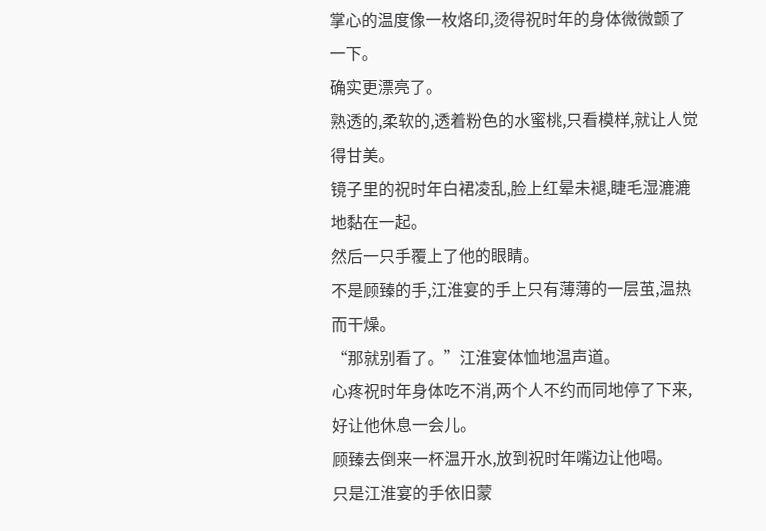掌心的温度像一枚烙印,烫得祝时年的身体微微颤了一下。
确实更漂亮了。
熟透的,柔软的,透着粉色的水蜜桃,只看模样,就让人觉得甘美。
镜子里的祝时年白裙凌乱,脸上红晕未褪,睫毛湿漉漉地黏在一起。
然后一只手覆上了他的眼睛。
不是顾臻的手,江淮宴的手上只有薄薄的一层茧,温热而干燥。
“那就别看了。”江淮宴体恤地温声道。
心疼祝时年身体吃不消,两个人不约而同地停了下来,好让他休息一会儿。
顾臻去倒来一杯温开水,放到祝时年嘴边让他喝。
只是江淮宴的手依旧蒙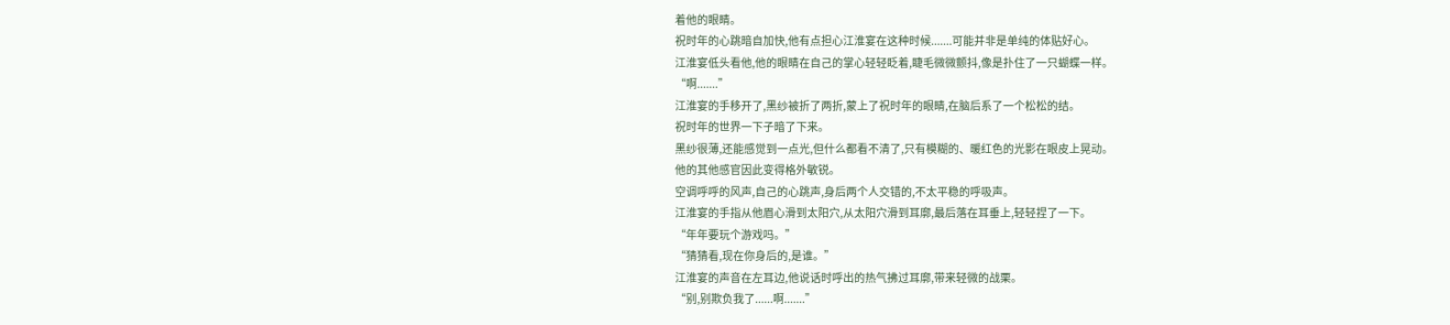着他的眼睛。
祝时年的心跳暗自加快,他有点担心江淮宴在这种时候.......可能并非是单纯的体贴好心。
江淮宴低头看他,他的眼睛在自己的掌心轻轻眨着,睫毛微微颤抖,像是扑住了一只蝴蝶一样。
“啊.......”
江淮宴的手移开了,黑纱被折了两折,蒙上了祝时年的眼睛,在脑后系了一个松松的结。
祝时年的世界一下子暗了下来。
黑纱很薄,还能感觉到一点光,但什么都看不清了,只有模糊的、暖红色的光影在眼皮上晃动。
他的其他感官因此变得格外敏锐。
空调呼呼的风声,自己的心跳声,身后两个人交错的,不太平稳的呼吸声。
江淮宴的手指从他眉心滑到太阳穴,从太阳穴滑到耳廓,最后落在耳垂上,轻轻捏了一下。
“年年要玩个游戏吗。”
“猜猜看,现在你身后的,是谁。”
江淮宴的声音在左耳边,他说话时呼出的热气拂过耳廓,带来轻微的战栗。
“别,别欺负我了......啊.......”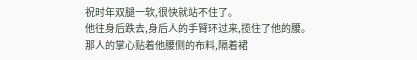祝时年双腿一软,很快就站不住了。
他往身后跌去,身后人的手臂环过来,揽住了他的腰。
那人的掌心贴着他腰侧的布料,隔着裙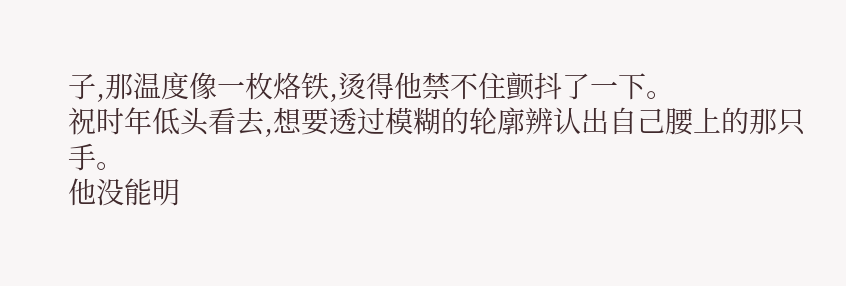子,那温度像一枚烙铁,烫得他禁不住颤抖了一下。
祝时年低头看去,想要透过模糊的轮廓辨认出自己腰上的那只手。
他没能明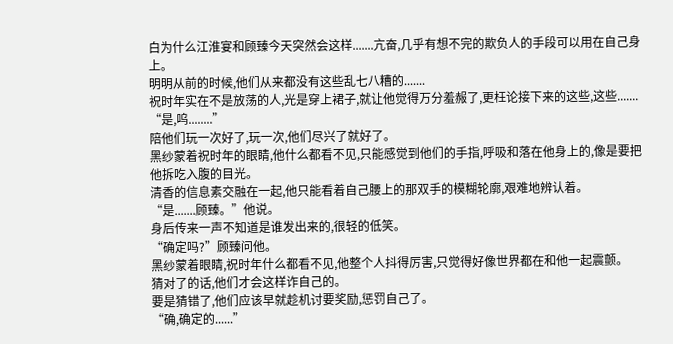白为什么江淮宴和顾臻今天突然会这样.......亢奋,几乎有想不完的欺负人的手段可以用在自己身上。
明明从前的时候,他们从来都没有这些乱七八糟的.......
祝时年实在不是放荡的人,光是穿上裙子,就让他觉得万分羞赧了,更枉论接下来的这些,这些.......
“是,呜........”
陪他们玩一次好了,玩一次,他们尽兴了就好了。
黑纱蒙着祝时年的眼睛,他什么都看不见,只能感觉到他们的手指,呼吸和落在他身上的,像是要把他拆吃入腹的目光。
清香的信息素交融在一起,他只能看着自己腰上的那双手的模糊轮廓,艰难地辨认着。
“是.......顾臻。”他说。
身后传来一声不知道是谁发出来的,很轻的低笑。
“确定吗?”顾臻问他。
黑纱蒙着眼睛,祝时年什么都看不见,他整个人抖得厉害,只觉得好像世界都在和他一起震颤。
猜对了的话,他们才会这样诈自己的。
要是猜错了,他们应该早就趁机讨要奖励,惩罚自己了。
“确,确定的......”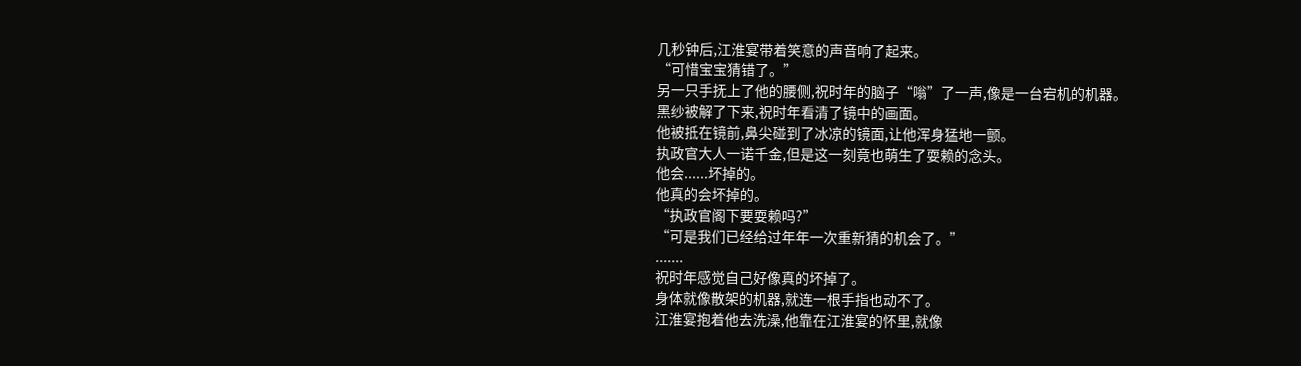几秒钟后,江淮宴带着笑意的声音响了起来。
“可惜宝宝猜错了。”
另一只手抚上了他的腰侧,祝时年的脑子“嗡”了一声,像是一台宕机的机器。
黑纱被解了下来,祝时年看清了镜中的画面。
他被抵在镜前,鼻尖碰到了冰凉的镜面,让他浑身猛地一颤。
执政官大人一诺千金,但是这一刻竟也萌生了耍赖的念头。
他会......坏掉的。
他真的会坏掉的。
“执政官阁下要耍赖吗?”
“可是我们已经给过年年一次重新猜的机会了。”
.......
祝时年感觉自己好像真的坏掉了。
身体就像散架的机器,就连一根手指也动不了。
江淮宴抱着他去洗澡,他靠在江淮宴的怀里,就像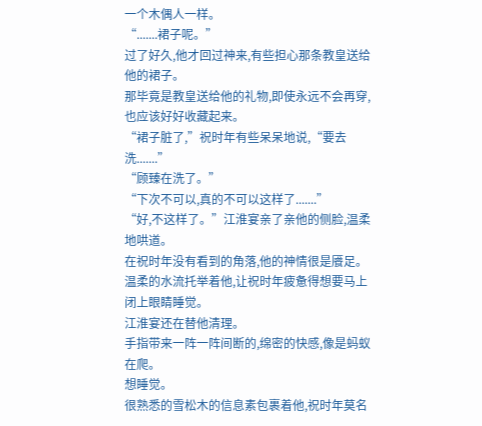一个木偶人一样。
“.......裙子呢。”
过了好久,他才回过神来,有些担心那条教皇送给他的裙子。
那毕竟是教皇送给他的礼物,即使永远不会再穿,也应该好好收藏起来。
“裙子脏了,”祝时年有些呆呆地说,“要去洗.......”
“顾臻在洗了。”
“下次不可以,真的不可以这样了.......”
“好,不这样了。”江淮宴亲了亲他的侧脸,温柔地哄道。
在祝时年没有看到的角落,他的神情很是餍足。
温柔的水流托举着他,让祝时年疲惫得想要马上闭上眼睛睡觉。
江淮宴还在替他清理。
手指带来一阵一阵间断的,绵密的快感,像是蚂蚁在爬。
想睡觉。
很熟悉的雪松木的信息素包裹着他,祝时年莫名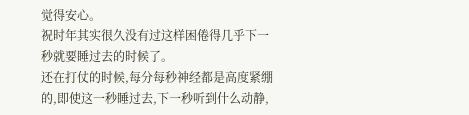觉得安心。
祝时年其实很久没有过这样困倦得几乎下一秒就要睡过去的时候了。
还在打仗的时候,每分每秒神经都是高度紧绷的,即使这一秒睡过去,下一秒听到什么动静,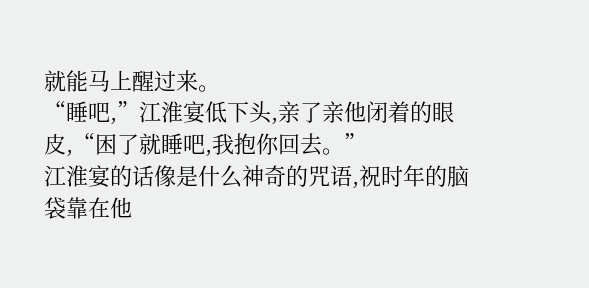就能马上醒过来。
“睡吧,”江淮宴低下头,亲了亲他闭着的眼皮,“困了就睡吧,我抱你回去。”
江淮宴的话像是什么神奇的咒语,祝时年的脑袋靠在他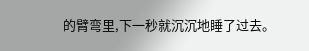的臂弯里,下一秒就沉沉地睡了过去。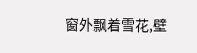窗外飘着雪花,壁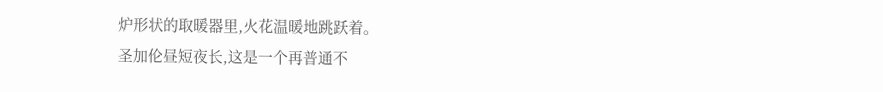炉形状的取暖器里,火花温暖地跳跃着。
圣加伦昼短夜长,这是一个再普通不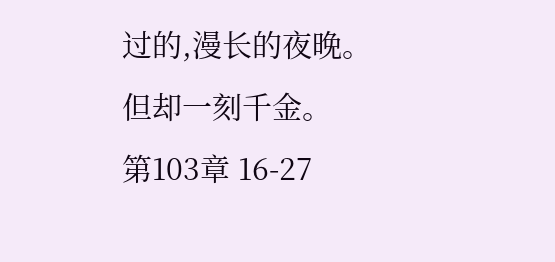过的,漫长的夜晚。
但却一刻千金。
第103章 16-27